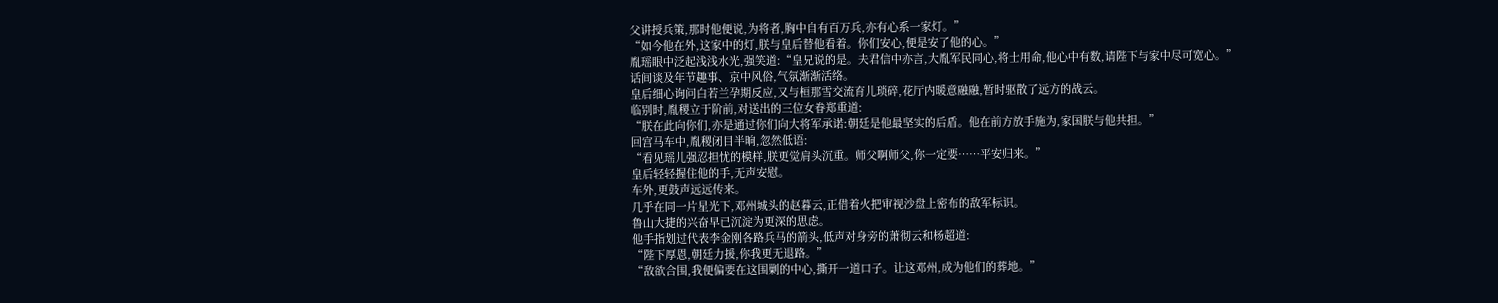父讲授兵策,那时他便说,为将者,胸中自有百万兵,亦有心系一家灯。”
“如今他在外,这家中的灯,朕与皇后替他看着。你们安心,便是安了他的心。”
胤瑶眼中泛起浅浅水光,强笑道:“皇兄说的是。夫君信中亦言,大胤军民同心,将士用命,他心中有数,请陛下与家中尽可宽心。”
话间谈及年节趣事、京中风俗,气氛渐渐活络。
皇后细心询问白若兰孕期反应,又与桓那雪交流育儿琐碎,花厅内暖意融融,暂时驱散了远方的战云。
临别时,胤稷立于阶前,对送出的三位女眷郑重道:
“朕在此向你们,亦是通过你们向大将军承诺:朝廷是他最坚实的后盾。他在前方放手施为,家国朕与他共担。”
回宫马车中,胤稷闭目半晌,忽然低语:
“看见瑶儿强忍担忧的模样,朕更觉肩头沉重。师父啊师父,你一定要……平安归来。”
皇后轻轻握住他的手,无声安慰。
车外,更鼓声远远传来。
几乎在同一片星光下,邓州城头的赵暮云,正借着火把审视沙盘上密布的敌军标识。
鲁山大捷的兴奋早已沉淀为更深的思虑。
他手指划过代表李金刚各路兵马的箭头,低声对身旁的萧彻云和杨超道:
“陛下厚恩,朝廷力援,你我更无退路。”
“敌欲合围,我便偏要在这围剿的中心,撕开一道口子。让这邓州,成为他们的葬地。”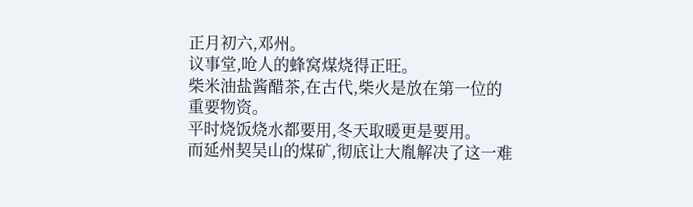正月初六,邓州。
议事堂,呛人的蜂窝煤烧得正旺。
柴米油盐酱醋茶,在古代,柴火是放在第一位的重要物资。
平时烧饭烧水都要用,冬天取暖更是要用。
而延州契吴山的煤矿,彻底让大胤解决了这一难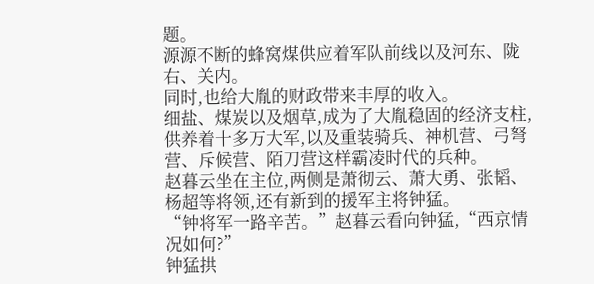题。
源源不断的蜂窝煤供应着军队前线以及河东、陇右、关内。
同时,也给大胤的财政带来丰厚的收入。
细盐、煤炭以及烟草,成为了大胤稳固的经济支柱,供养着十多万大军,以及重装骑兵、神机营、弓弩营、斥候营、陌刀营这样霸凌时代的兵种。
赵暮云坐在主位,两侧是萧彻云、萧大勇、张韬、杨超等将领,还有新到的援军主将钟猛。
“钟将军一路辛苦。”赵暮云看向钟猛,“西京情况如何?”
钟猛拱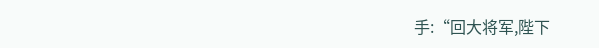手:“回大将军,陛下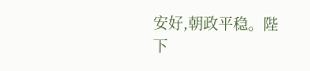安好,朝政平稳。陛下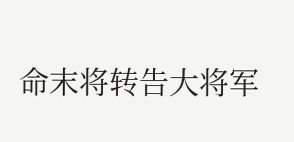命末将转告大将军